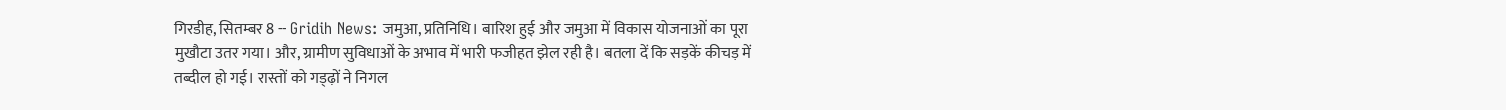गिरडीह, सितम्बर 8 -- Gridih News: जमुआ, प्रतिनिधि। बारिश हुई और जमुआ में विकास योजनाओं का पूरा मुखौटा उतर गया। और, ग्रामीण सुविधाओं के अभाव में भारी फजीहत झेल रही है। बतला दें कि सड़कें कीचड़ में तब्दील हो गई। रास्तों को गड्ढ़ों ने निगल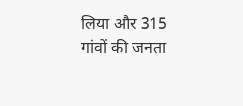लिया और 315 गांवों की जनता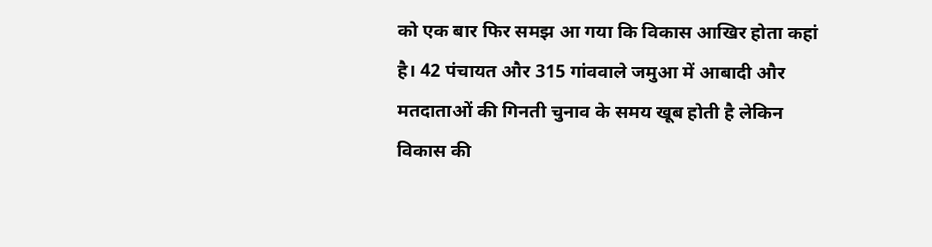को एक बार फिर समझ आ गया कि विकास आखिर होता कहां है। 42 पंचायत और 315 गांववाले जमुआ में आबादी और मतदाताओं की गिनती चुनाव के समय खूब होती है लेकिन विकास की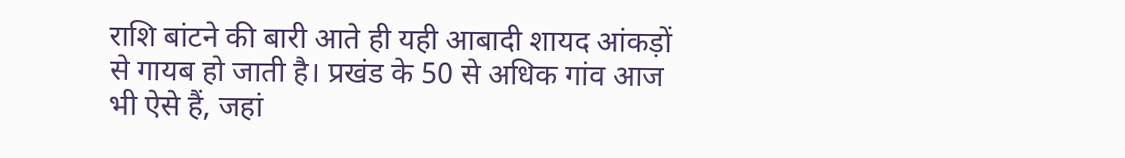राशि बांटने की बारी आते ही यही आबादी शायद आंकड़ों से गायब हो जाती है। प्रखंड के 50 से अधिक गांव आज भी ऐसे हैं, जहां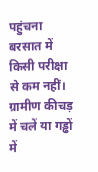पहुंचना बरसात में किसी परीक्षा से कम नहीं। ग्रामीण कीचड़ में चलें या गड्ढों में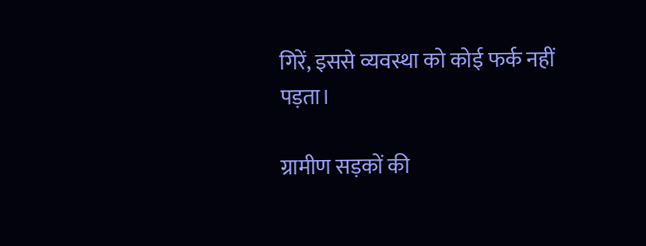गिरें, इससे व्यवस्था को कोई फर्क नहीं पड़ता।

ग्रामीण सड़कों की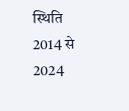स्थिति 2014 से 2024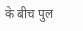के बीच पुल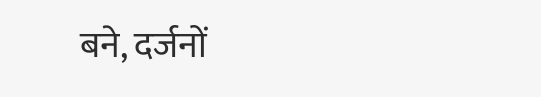बने, दर्जनों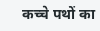कच्चे पथों का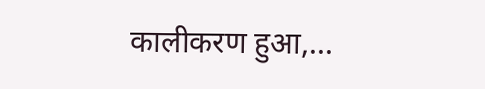कालीकरण हुआ,...